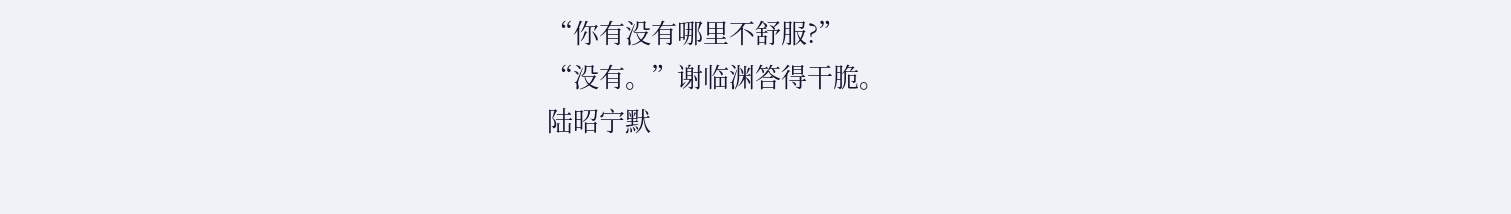“你有没有哪里不舒服?”
“没有。”谢临渊答得干脆。
陆昭宁默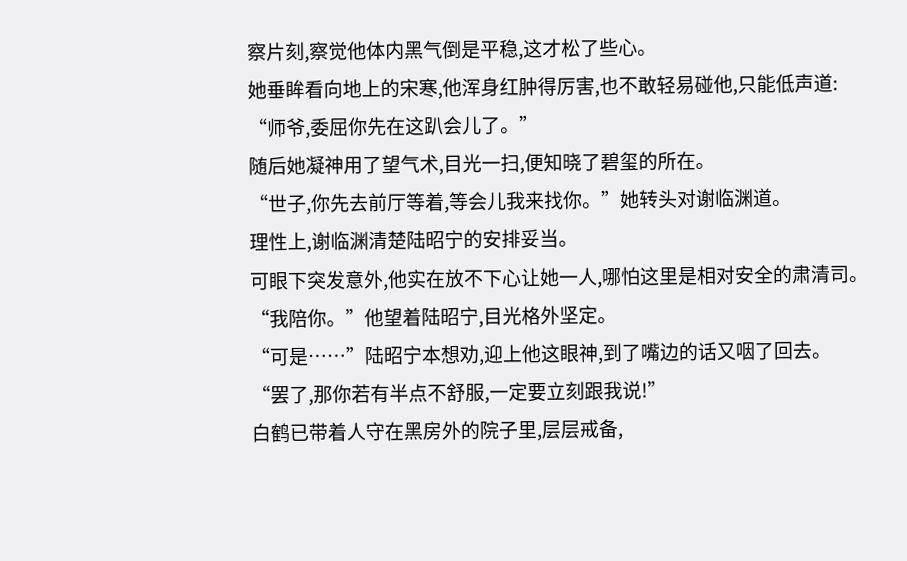察片刻,察觉他体内黑气倒是平稳,这才松了些心。
她垂眸看向地上的宋寒,他浑身红肿得厉害,也不敢轻易碰他,只能低声道:
“师爷,委屈你先在这趴会儿了。”
随后她凝神用了望气术,目光一扫,便知晓了碧玺的所在。
“世子,你先去前厅等着,等会儿我来找你。”她转头对谢临渊道。
理性上,谢临渊清楚陆昭宁的安排妥当。
可眼下突发意外,他实在放不下心让她一人,哪怕这里是相对安全的肃清司。
“我陪你。”他望着陆昭宁,目光格外坚定。
“可是……”陆昭宁本想劝,迎上他这眼神,到了嘴边的话又咽了回去。
“罢了,那你若有半点不舒服,一定要立刻跟我说!”
白鹤已带着人守在黑房外的院子里,层层戒备,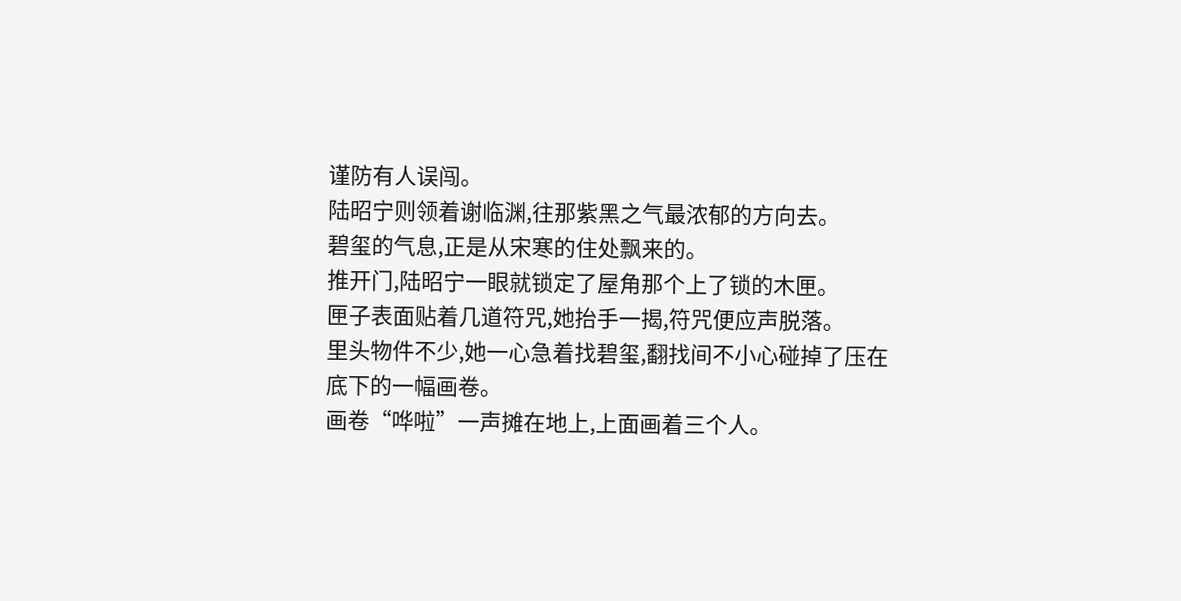谨防有人误闯。
陆昭宁则领着谢临渊,往那紫黑之气最浓郁的方向去。
碧玺的气息,正是从宋寒的住处飘来的。
推开门,陆昭宁一眼就锁定了屋角那个上了锁的木匣。
匣子表面贴着几道符咒,她抬手一揭,符咒便应声脱落。
里头物件不少,她一心急着找碧玺,翻找间不小心碰掉了压在底下的一幅画卷。
画卷“哗啦”一声摊在地上,上面画着三个人。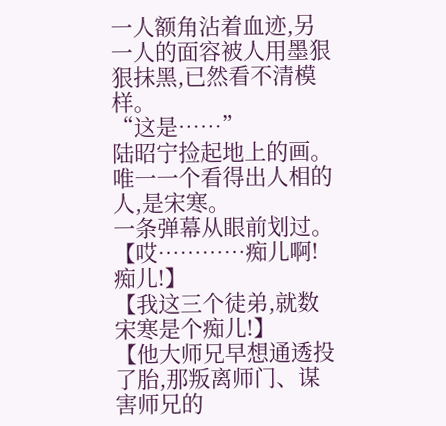一人额角沾着血迹,另一人的面容被人用墨狠狠抹黑,已然看不清模样。
“这是……”
陆昭宁捡起地上的画。
唯一一个看得出人相的人,是宋寒。
一条弹幕从眼前划过。
【哎…………痴儿啊!痴儿!】
【我这三个徒弟,就数宋寒是个痴儿!】
【他大师兄早想通透投了胎,那叛离师门、谋害师兄的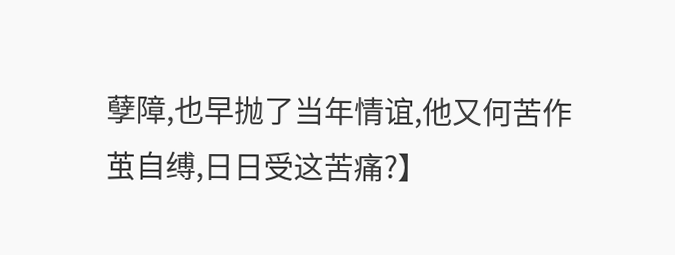孽障,也早抛了当年情谊,他又何苦作茧自缚,日日受这苦痛?】